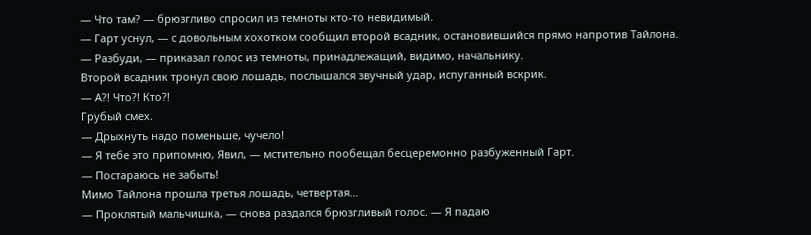— Что там? — брюзгливо спросил из темноты кто-то невидимый.
— Гарт уснул, — с довольным хохотком сообщил второй всадник, остановившийся прямо напротив Тайлона.
— Разбуди, — приказал голос из темноты, принадлежащий, видимо, начальнику.
Второй всадник тронул свою лошадь, послышался звучный удар, испуганный вскрик.
— А?! Что?! Кто?!
Грубый смех.
— Дрыхнуть надо поменьше, чучело!
— Я тебе это припомню, Явил, — мстительно пообещал бесцеремонно разбуженный Гарт.
— Постараюсь не забыть!
Мимо Тайлона прошла третья лошадь, четвертая…
— Проклятый мальчишка, — снова раздался брюзгливый голос. — Я падаю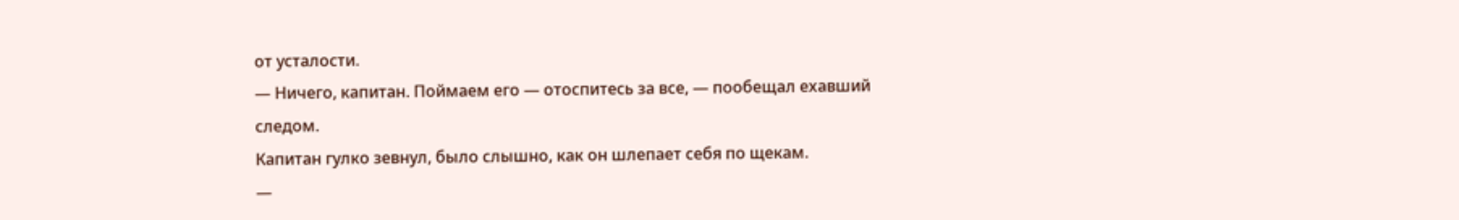от усталости.
— Ничего, капитан. Поймаем его — отоспитесь за все, — пообещал ехавший следом.
Капитан гулко зевнул, было слышно, как он шлепает себя по щекам.
—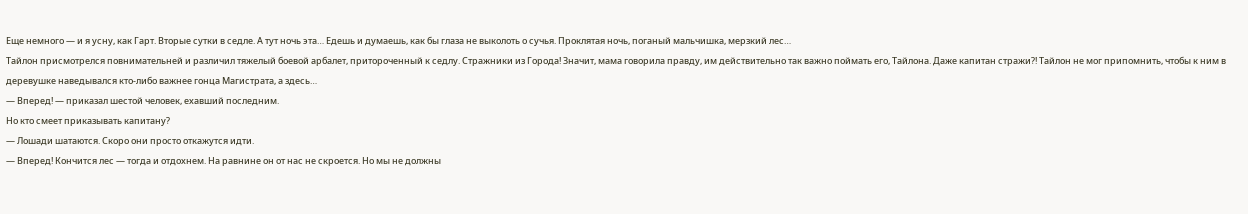Еще немного — и я усну, как Гарт. Вторые сутки в седле. А тут ночь эта… Едешь и думаешь, как бы глаза не выколоть о сучья. Проклятая ночь, поганый мальчишка, мерзкий лес…
Тайлон присмотрелся повнимательней и различил тяжелый боевой арбалет, притороченный к седлу. Стражники из Города! Значит, мама говорила правду, им действительно так важно поймать его, Тайлона. Даже капитан стражи?! Тайлон не мог припомнить, чтобы к ним в деревушке наведывался кто-либо важнее гонца Магистрата, а здесь…
— Вперед! — приказал шестой человек, ехавший последним.
Но кто смеет приказывать капитану?
— Лошади шатаются. Скоро они просто откажутся идти.
— Вперед! Кончится лес — тогда и отдохнем. На равнине он от нас не скроется. Но мы не должны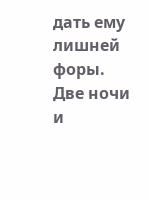дать ему лишней форы. Две ночи и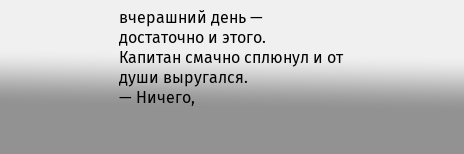вчерашний день — достаточно и этого.
Капитан смачно сплюнул и от души выругался.
— Ничего,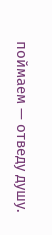поймаем — отведу душу.